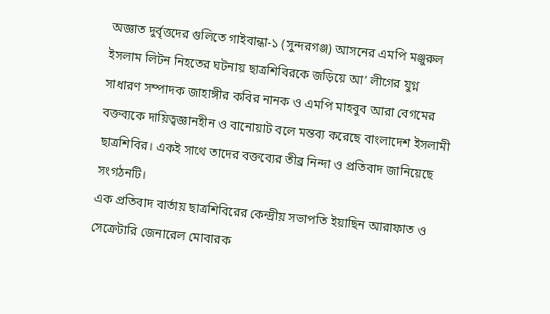অজ্ঞাত দুর্বৃত্তদের গুলিতে গাইবান্ধা-১ (সুন্দরগঞ্জ) আসনের এমপি মঞ্জুরুল ইসলাম লিটন নিহতের ঘটনায় ছাত্রশিবিরকে জড়িয়ে আ’ লীগের যুগ্ন সাধারণ সম্পাদক জাহাঙ্গীর কবির নানক ও এমপি মাহবুব আরা বেগমের বক্তব্যকে দায়িত্বজ্ঞানহীন ও বানোয়াট বলে মন্তব্য করেছে বাংলাদেশ ইসলামী ছাত্রশিবির। একই সাথে তাদের বক্তব্যের তীব্র নিন্দা ও প্রতিবাদ জানিয়েছে সংগঠনটি।
এক প্রতিবাদ বার্তায় ছাত্রশিবিরের কেন্দ্রীয় সভাপতি ইয়াছিন আরাফাত ও সেক্রেটারি জেনারেল মোবারক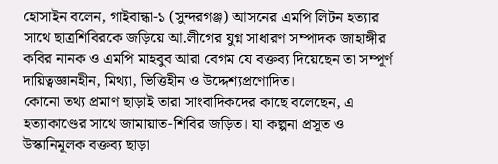হোসাইন বলেন, গাইবান্ধা-১ (সুন্দরগঞ্জ) আসনের এমপি লিটন হত্যার সাথে ছাত্রশিবিরকে জড়িয়ে আ.লীগের যুগ্ন সাধারণ সম্পাদক জাহাঙ্গীর কবির নানক ও এমপি মাহবুব আরা বেগম যে বক্তব্য দিয়েছেন তা সম্পূর্ণ দায়িত্বজ্ঞানহীন, মিথ্যা, ভিত্তিহীন ও উদ্দেশ্যপ্রণোদিত।
কোনো তথ্য প্রমাণ ছাড়াই তারা সাংবাদিকদের কাছে বলেছেন, এ হত্যাকাণ্ডের সাথে জামায়াত-শিবির জড়িত। যা কল্পনা প্রসূত ও উস্কানিমূলক বক্তব্য ছাড়া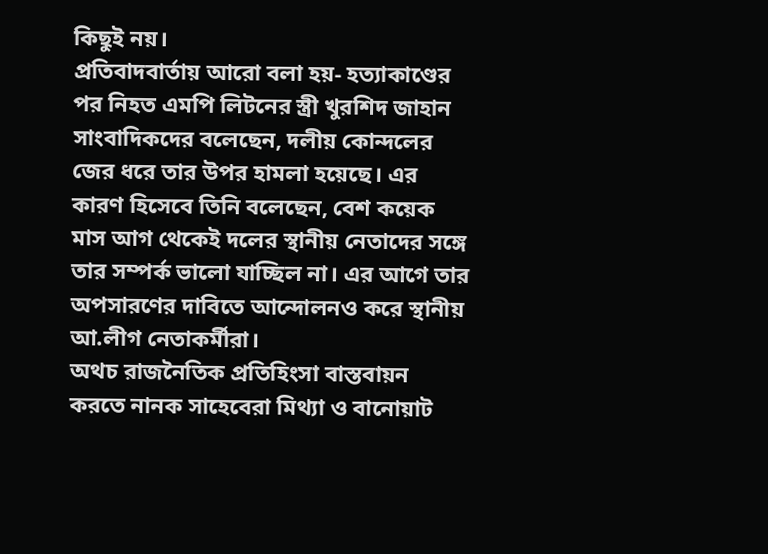কিছুই নয়।
প্রতিবাদবার্তায় আরো বলা হয়- হত্যাকাণ্ডের পর নিহত এমপি লিটনের স্ত্রী খুরশিদ জাহান সাংবাদিকদের বলেছেন, দলীয় কোন্দলের জের ধরে তার উপর হামলা হয়েছে। এর কারণ হিসেবে তিনি বলেছেন, বেশ কয়েক মাস আগ থেকেই দলের স্থানীয় নেতাদের সঙ্গে তার সম্পর্ক ভালো যাচ্ছিল না। এর আগে তার অপসারণের দাবিতে আন্দোলনও করে স্থানীয় আ.লীগ নেতাকর্মীরা।
অথচ রাজনৈতিক প্রতিহিংসা বাস্তবায়ন করতে নানক সাহেবেরা মিথ্যা ও বানোয়াট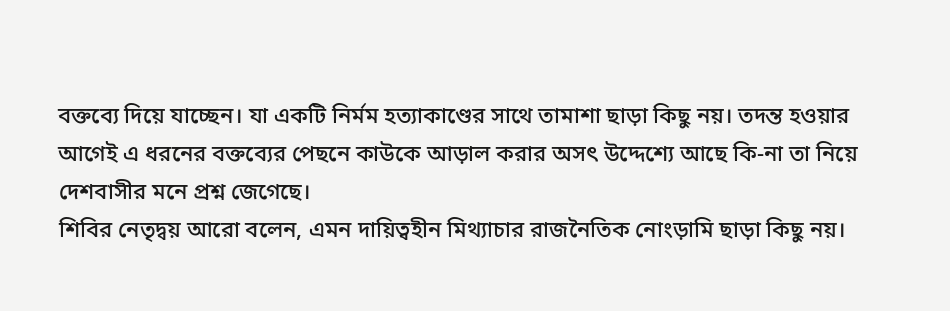বক্তব্যে দিয়ে যাচ্ছেন। যা একটি নির্মম হত্যাকাণ্ডের সাথে তামাশা ছাড়া কিছু নয়। তদন্ত হওয়ার আগেই এ ধরনের বক্তব্যের পেছনে কাউকে আড়াল করার অসৎ উদ্দেশ্যে আছে কি-না তা নিয়ে দেশবাসীর মনে প্রশ্ন জেগেছে।
শিবির নেতৃদ্বয় আরো বলেন, এমন দায়িত্বহীন মিথ্যাচার রাজনৈতিক নোংড়ামি ছাড়া কিছু নয়।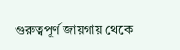গুরুত্বপূর্ণ জায়গায় থেকে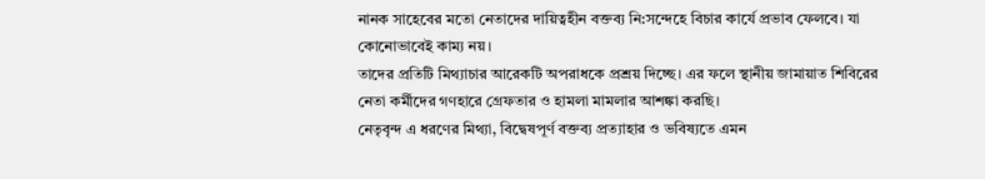নানক সাহেবের মতো নেতাদের দায়িত্বহীন বক্তব্য নি:সন্দেহে বিচার কার্যে প্রভাব ফেলবে। যা কোনোভাবেই কাম্য নয়।
তাদের প্রতিটি মিথ্যাচার আরেকটি অপরাধকে প্রশ্রয় দিচ্ছে। এর ফলে স্থানীয় জামায়াত শিবিরের নেতা কর্মীদের গণহারে গ্রেফতার ও হামলা মামলার আশঙ্কা করছি।
নেতৃবৃন্দ এ ধরণের মিথ্যা, বিদ্বেষপূর্ণ বক্তব্য প্রত্যাহার ও ভবিষ্যতে এমন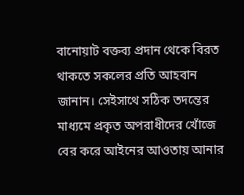বানোয়াট বক্তব্য প্রদান থেকে বিরত থাকতে সকলের প্রতি আহবান জানান। সেইসাথে সঠিক তদন্তের মাধ্যমে প্রকৃত অপরাধীদের খোঁজে বের করে আইনের আওতায় আনার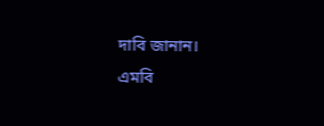দাবি জানান।
এমবি